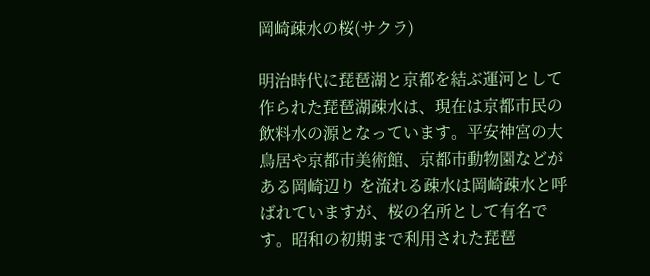岡崎疎水の桜(サクラ)

明治時代に琵琶湖と京都を結ぶ運河として作られた琵琶湖疎水は、現在は京都市民の飲料水の源となっています。平安神宮の大鳥居や京都市美術館、京都市動物園などがある岡崎辺り を流れる疎水は岡崎疎水と呼ばれていますが、桜の名所として有名です。昭和の初期まで利用された琵琶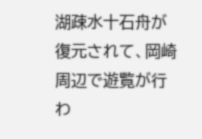湖疎水十石舟が復元されて、岡崎周辺で遊覧が行わ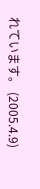れています。 (2005.4.9)